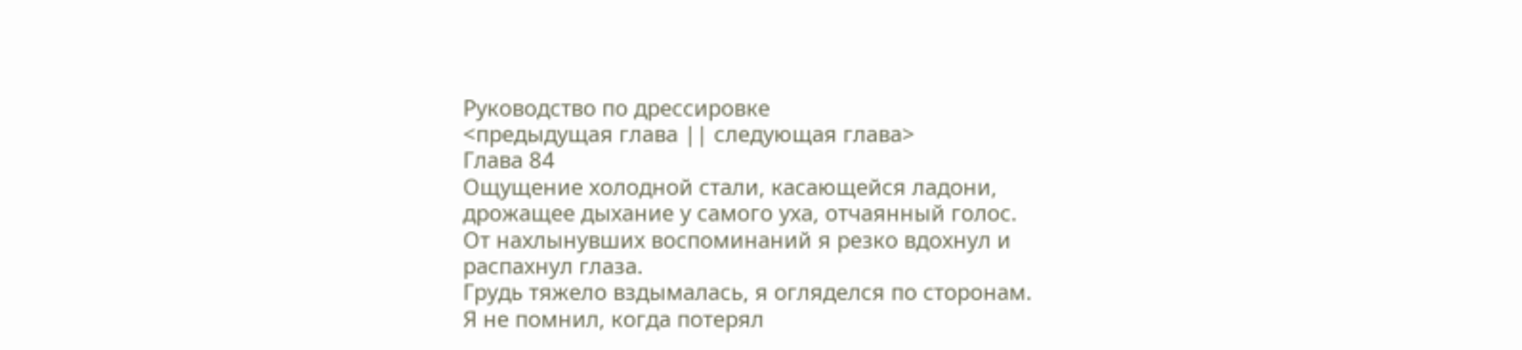Руководство по дрессировке
<предыдущая глава || следующая глава>
Глава 84
Ощущение холодной стали, касающейся ладони, дрожащее дыхание у самого уха, отчаянный голос.
От нахлынувших воспоминаний я резко вдохнул и распахнул глаза.
Грудь тяжело вздымалась, я огляделся по сторонам.
Я не помнил, когда потерял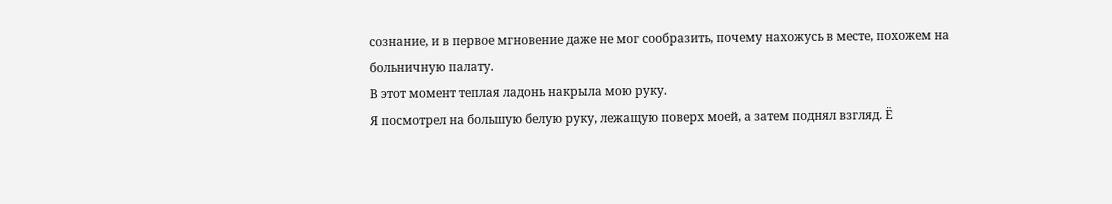сознание, и в первое мгновение даже не мог сообразить, почему нахожусь в месте, похожем на больничную палату.
В этот момент теплая ладонь накрыла мою руку.
Я посмотрел на большую белую руку, лежащую поверх моей, а затем поднял взгляд. Ё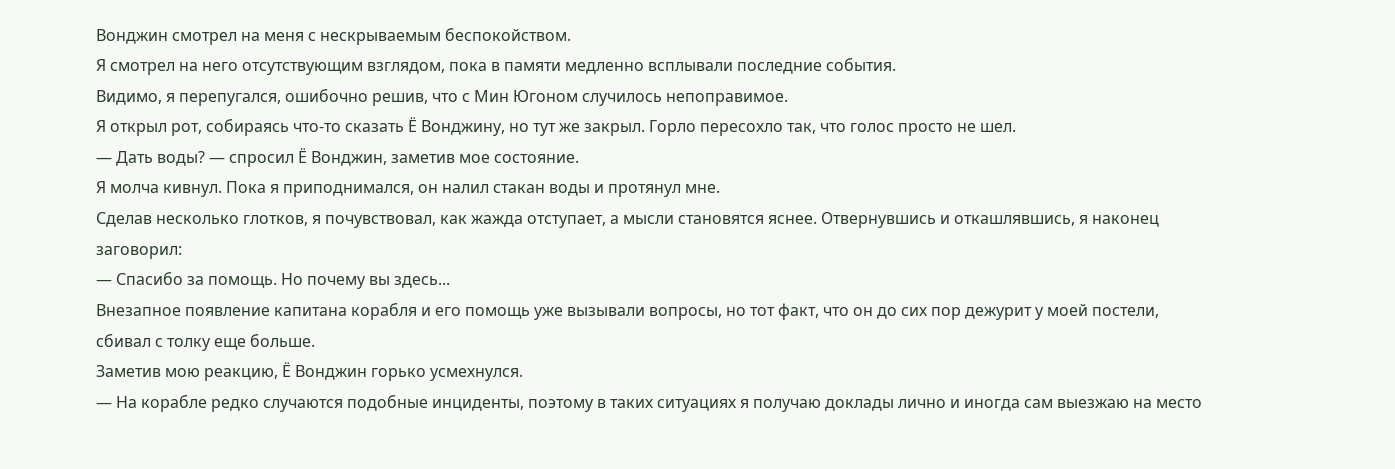Вонджин смотрел на меня с нескрываемым беспокойством.
Я смотрел на него отсутствующим взглядом, пока в памяти медленно всплывали последние события.
Видимо, я перепугался, ошибочно решив, что с Мин Югоном случилось непоправимое.
Я открыл рот, собираясь что-то сказать Ё Вонджину, но тут же закрыл. Горло пересохло так, что голос просто не шел.
— Дать воды? — спросил Ё Вонджин, заметив мое состояние.
Я молча кивнул. Пока я приподнимался, он налил стакан воды и протянул мне.
Сделав несколько глотков, я почувствовал, как жажда отступает, а мысли становятся яснее. Отвернувшись и откашлявшись, я наконец заговорил:
— Спасибо за помощь. Но почему вы здесь...
Внезапное появление капитана корабля и его помощь уже вызывали вопросы, но тот факт, что он до сих пор дежурит у моей постели, сбивал с толку еще больше.
Заметив мою реакцию, Ё Вонджин горько усмехнулся.
— На корабле редко случаются подобные инциденты, поэтому в таких ситуациях я получаю доклады лично и иногда сам выезжаю на место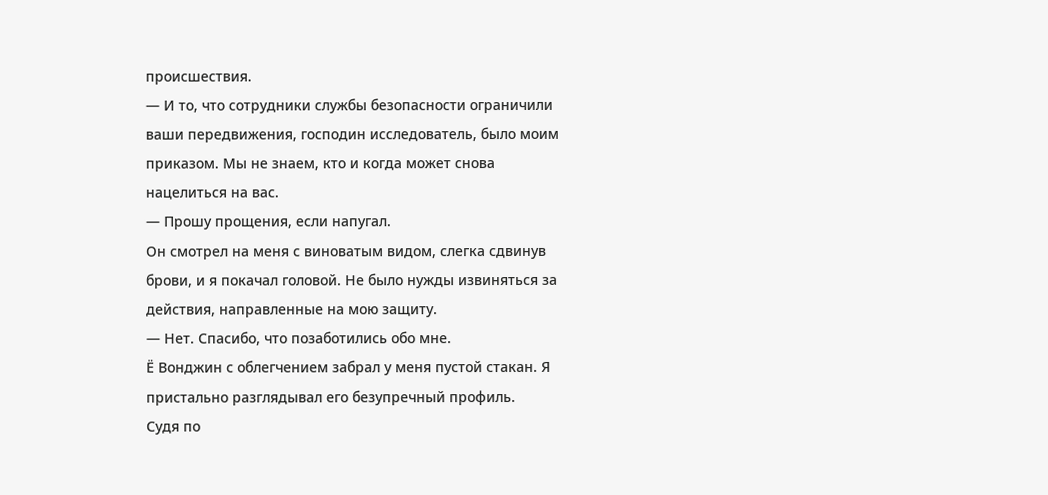происшествия.
— И то, что сотрудники службы безопасности ограничили ваши передвижения, господин исследователь, было моим приказом. Мы не знаем, кто и когда может снова нацелиться на вас.
— Прошу прощения, если напугал.
Он смотрел на меня с виноватым видом, слегка сдвинув брови, и я покачал головой. Не было нужды извиняться за действия, направленные на мою защиту.
— Нет. Спасибо, что позаботились обо мне.
Ё Вонджин с облегчением забрал у меня пустой стакан. Я пристально разглядывал его безупречный профиль.
Судя по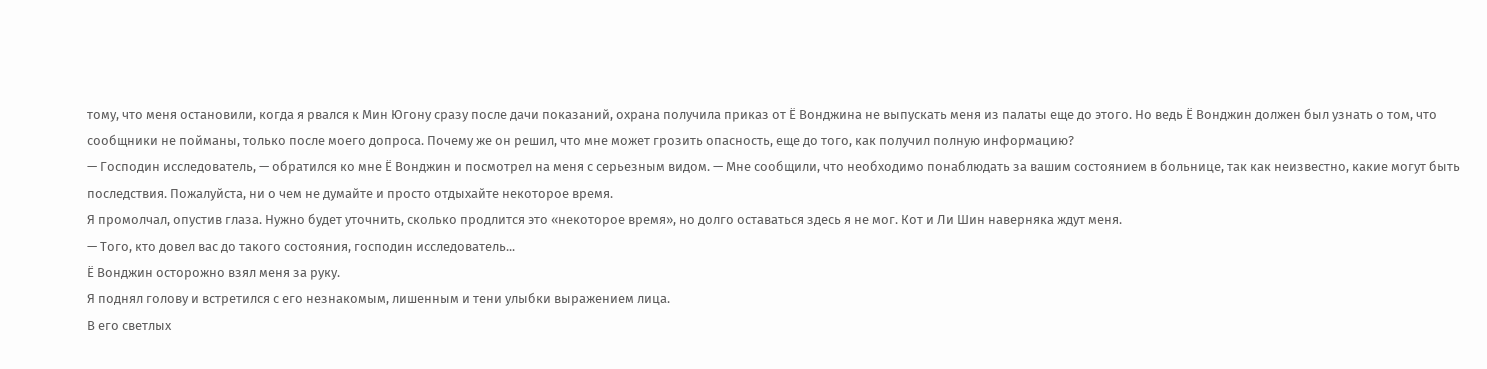тому, что меня остановили, когда я рвался к Мин Югону сразу после дачи показаний, охрана получила приказ от Ё Вонджина не выпускать меня из палаты еще до этого. Но ведь Ё Вонджин должен был узнать о том, что сообщники не пойманы, только после моего допроса. Почему же он решил, что мне может грозить опасность, еще до того, как получил полную информацию?
— Господин исследователь, — обратился ко мне Ё Вонджин и посмотрел на меня с серьезным видом. — Мне сообщили, что необходимо понаблюдать за вашим состоянием в больнице, так как неизвестно, какие могут быть последствия. Пожалуйста, ни о чем не думайте и просто отдыхайте некоторое время.
Я промолчал, опустив глаза. Нужно будет уточнить, сколько продлится это «некоторое время», но долго оставаться здесь я не мог. Кот и Ли Шин наверняка ждут меня.
— Того, кто довел вас до такого состояния, господин исследователь...
Ё Вонджин осторожно взял меня за руку.
Я поднял голову и встретился с его незнакомым, лишенным и тени улыбки выражением лица.
В его светлых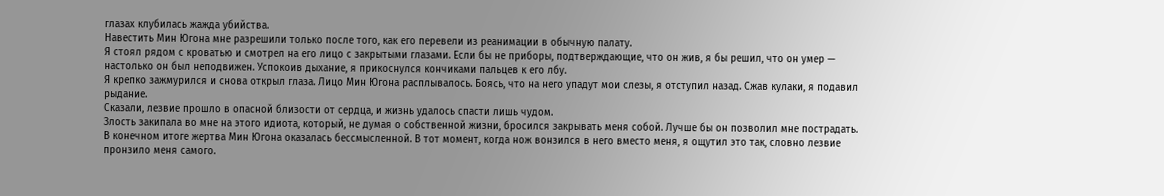глазах клубилась жажда убийства.
Навестить Мин Югона мне разрешили только после того, как его перевели из реанимации в обычную палату.
Я стоял рядом с кроватью и смотрел на его лицо с закрытыми глазами. Если бы не приборы, подтверждающие, что он жив, я бы решил, что он умер — настолько он был неподвижен. Успокоив дыхание, я прикоснулся кончиками пальцев к его лбу.
Я крепко зажмурился и снова открыл глаза. Лицо Мин Югона расплывалось. Боясь, что на него упадут мои слезы, я отступил назад. Сжав кулаки, я подавил рыдание.
Сказали, лезвие прошло в опасной близости от сердца, и жизнь удалось спасти лишь чудом.
Злость закипала во мне на этого идиота, который, не думая о собственной жизни, бросился закрывать меня собой. Лучше бы он позволил мне пострадать.
В конечном итоге жертва Мин Югона оказалась бессмысленной. В тот момент, когда нож вонзился в него вместо меня, я ощутил это так, словно лезвие пронзило меня самого.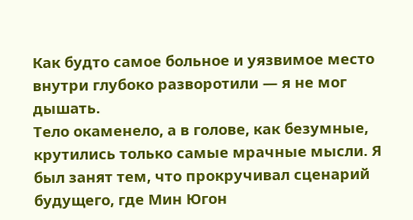Как будто самое больное и уязвимое место внутри глубоко разворотили — я не мог дышать.
Тело окаменело, а в голове, как безумные, крутились только самые мрачные мысли. Я был занят тем, что прокручивал сценарий будущего, где Мин Югон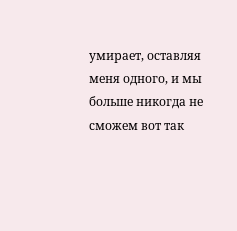умирает, оставляя меня одного, и мы больше никогда не сможем вот так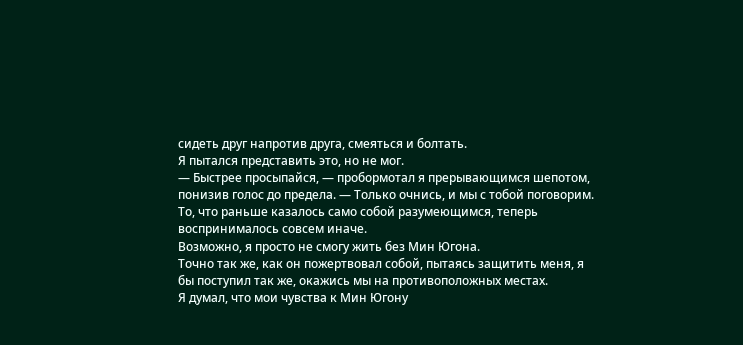сидеть друг напротив друга, смеяться и болтать.
Я пытался представить это, но не мог.
— Быстрее просыпайся, — пробормотал я прерывающимся шепотом, понизив голос до предела. — Только очнись, и мы с тобой поговорим.
То, что раньше казалось само собой разумеющимся, теперь воспринималось совсем иначе.
Возможно, я просто не смогу жить без Мин Югона.
Точно так же, как он пожертвовал собой, пытаясь защитить меня, я бы поступил так же, окажись мы на противоположных местах.
Я думал, что мои чувства к Мин Югону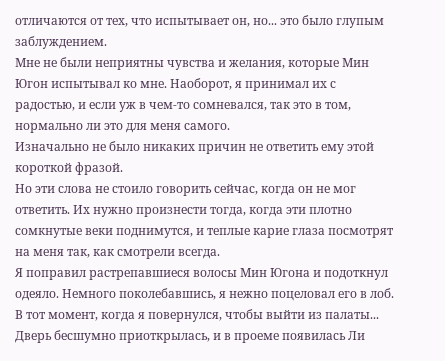отличаются от тех, что испытывает он, но... это было глупым заблуждением.
Мне не были неприятны чувства и желания, которые Мин Югон испытывал ко мне. Наоборот, я принимал их с радостью, и если уж в чем-то сомневался, так это в том, нормально ли это для меня самого.
Изначально не было никаких причин не ответить ему этой короткой фразой.
Но эти слова не стоило говорить сейчас, когда он не мог ответить. Их нужно произнести тогда, когда эти плотно сомкнутые веки поднимутся, и теплые карие глаза посмотрят на меня так, как смотрели всегда.
Я поправил растрепавшиеся волосы Мин Югона и подоткнул одеяло. Немного поколебавшись, я нежно поцеловал его в лоб.
В тот момент, когда я повернулся, чтобы выйти из палаты...
Дверь бесшумно приоткрылась, и в проеме появилась Ли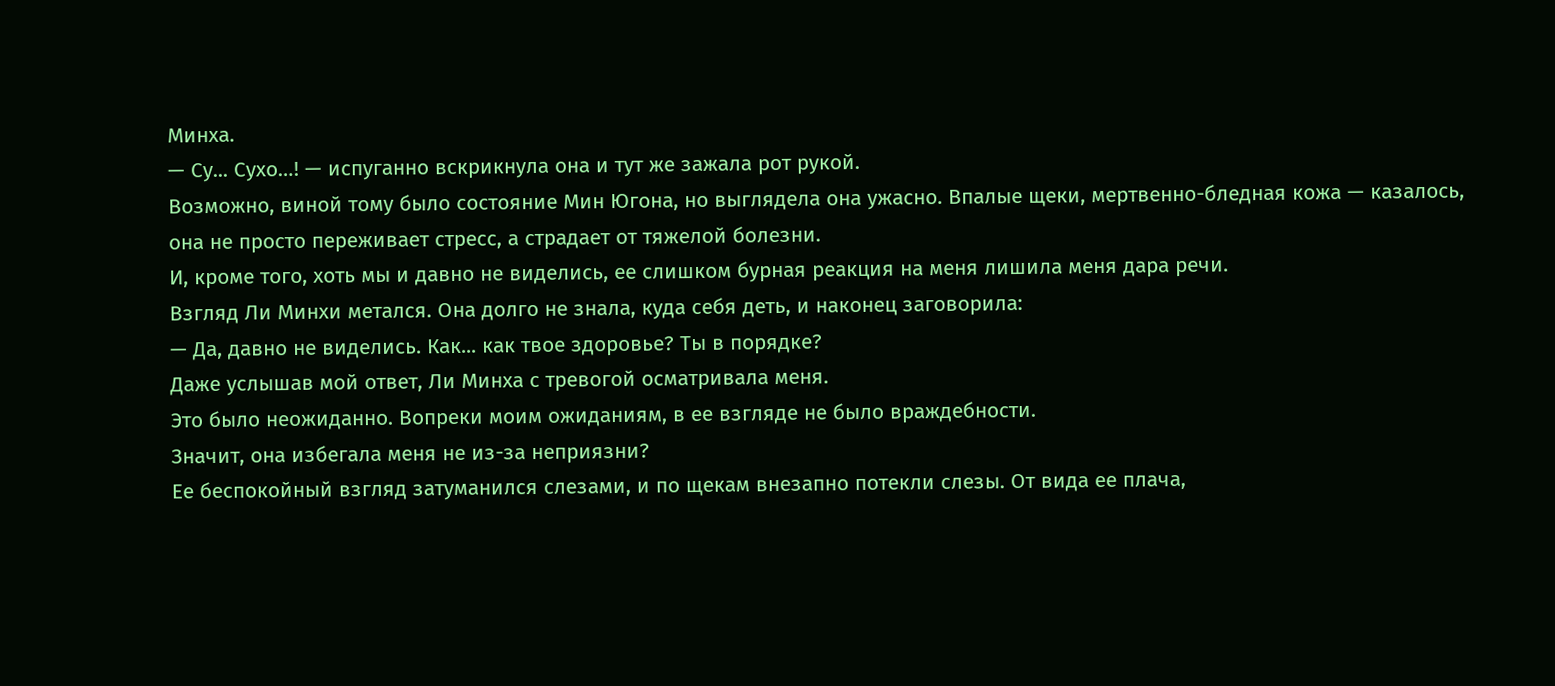Минха.
— Су... Сухо…! — испуганно вскрикнула она и тут же зажала рот рукой.
Возможно, виной тому было состояние Мин Югона, но выглядела она ужасно. Впалые щеки, мертвенно-бледная кожа — казалось, она не просто переживает стресс, а страдает от тяжелой болезни.
И, кроме того, хоть мы и давно не виделись, ее слишком бурная реакция на меня лишила меня дара речи.
Взгляд Ли Минхи метался. Она долго не знала, куда себя деть, и наконец заговорила:
— Да, давно не виделись. Как... как твое здоровье? Ты в порядке?
Даже услышав мой ответ, Ли Минха с тревогой осматривала меня.
Это было неожиданно. Вопреки моим ожиданиям, в ее взгляде не было враждебности.
Значит, она избегала меня не из-за неприязни?
Ее беспокойный взгляд затуманился слезами, и по щекам внезапно потекли слезы. От вида ее плача,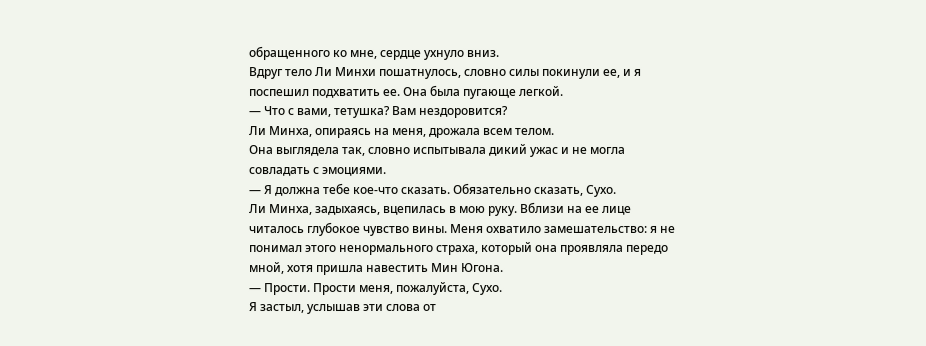обращенного ко мне, сердце ухнуло вниз.
Вдруг тело Ли Минхи пошатнулось, словно силы покинули ее, и я поспешил подхватить ее. Она была пугающе легкой.
— Что с вами, тетушка? Вам нездоровится?
Ли Минха, опираясь на меня, дрожала всем телом.
Она выглядела так, словно испытывала дикий ужас и не могла совладать с эмоциями.
— Я должна тебе кое-что сказать. Обязательно сказать, Сухо.
Ли Минха, задыхаясь, вцепилась в мою руку. Вблизи на ее лице читалось глубокое чувство вины. Меня охватило замешательство: я не понимал этого ненормального страха, который она проявляла передо мной, хотя пришла навестить Мин Югона.
— Прости. Прости меня, пожалуйста, Сухо.
Я застыл, услышав эти слова от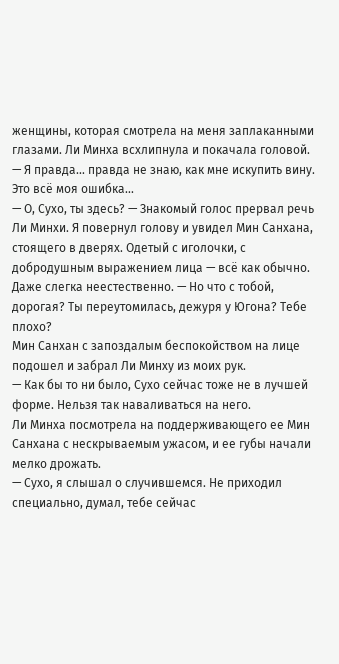женщины, которая смотрела на меня заплаканными глазами. Ли Минха всхлипнула и покачала головой.
— Я правда... правда не знаю, как мне искупить вину. Это всё моя ошибка...
— О, Сухо, ты здесь? — Знакомый голос прервал речь Ли Минхи. Я повернул голову и увидел Мин Санхана, стоящего в дверях. Одетый с иголочки, с добродушным выражением лица — всё как обычно. Даже слегка неестественно. — Но что с тобой, дорогая? Ты переутомилась, дежуря у Югона? Тебе плохо?
Мин Санхан с запоздалым беспокойством на лице подошел и забрал Ли Минху из моих рук.
— Как бы то ни было, Сухо сейчас тоже не в лучшей форме. Нельзя так наваливаться на него.
Ли Минха посмотрела на поддерживающего ее Мин Санхана с нескрываемым ужасом, и ее губы начали мелко дрожать.
— Сухо, я слышал о случившемся. Не приходил специально, думал, тебе сейчас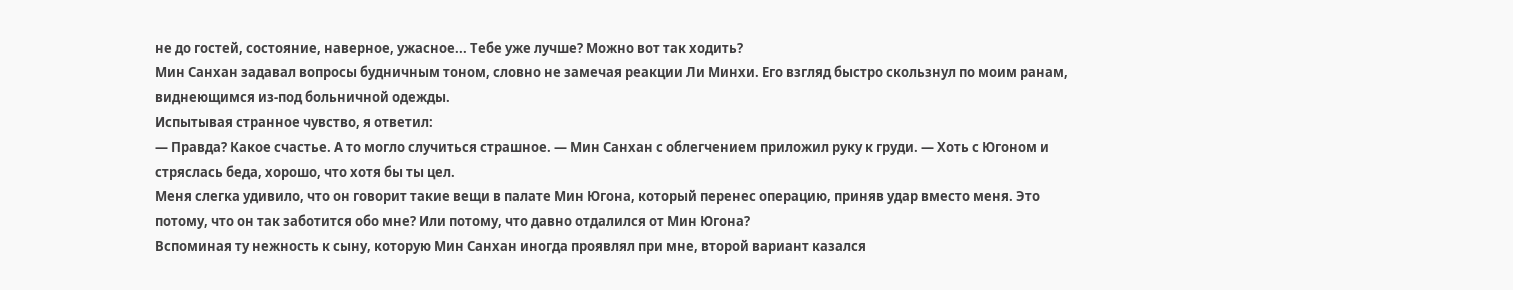не до гостей, состояние, наверное, ужасное... Тебе уже лучше? Можно вот так ходить?
Мин Санхан задавал вопросы будничным тоном, словно не замечая реакции Ли Минхи. Его взгляд быстро скользнул по моим ранам, виднеющимся из-под больничной одежды.
Испытывая странное чувство, я ответил:
— Правда? Какое счастье. А то могло случиться страшное. — Мин Санхан с облегчением приложил руку к груди. — Хоть с Югоном и стряслась беда, хорошо, что хотя бы ты цел.
Меня слегка удивило, что он говорит такие вещи в палате Мин Югона, который перенес операцию, приняв удар вместо меня. Это потому, что он так заботится обо мне? Или потому, что давно отдалился от Мин Югона?
Вспоминая ту нежность к сыну, которую Мин Санхан иногда проявлял при мне, второй вариант казался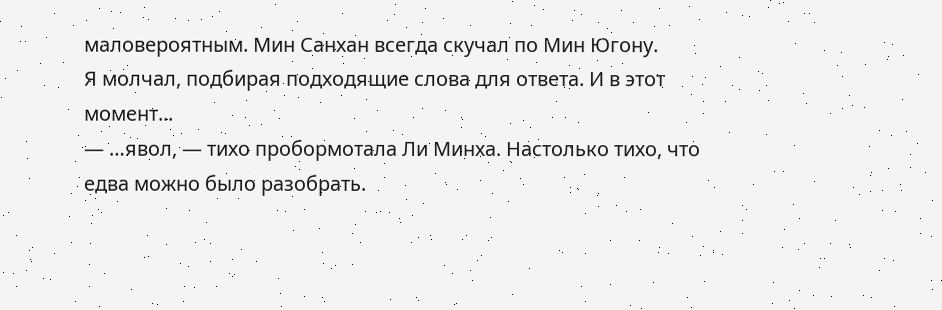маловероятным. Мин Санхан всегда скучал по Мин Югону.
Я молчал, подбирая подходящие слова для ответа. И в этот момент...
— …явол, — тихо пробормотала Ли Минха. Настолько тихо, что едва можно было разобрать.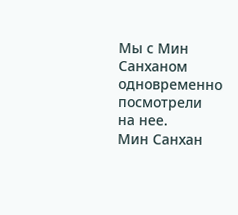Мы с Мин Санханом одновременно посмотрели на нее.
Мин Санхан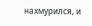нахмурился, и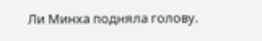Ли Минха подняла голову.